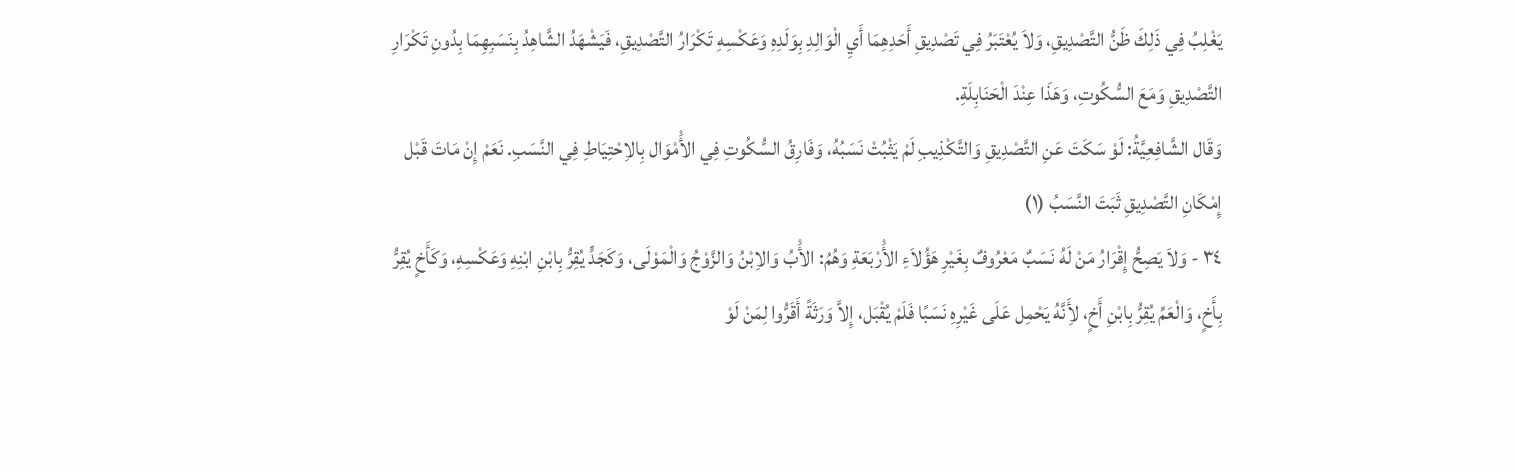يَغْلِبُ فِي ذَلِكَ ظَنُّ التَّصْدِيقِ، وَلاَ يُعْتَبَرُ فِي تَصْدِيقِ أَحَدِهِمَا أَيِ الْوَالِدِ بِوَلَدِهِ وَعَكْسِهِ تَكْرَارُ التَّصْدِيقِ، فَيَشْهَدُ الشَّاهِدُ بِنَسَبِهِمَا بِدُونِ تَكْرَارِ التَّصْدِيقِ وَمَعَ السُّكُوتِ، وَهَذَا عِنْدَ الْحَنَابِلَةِ.
وَقَال الشَّافِعِيَّةُ: لَوْ سَكَتَ عَنِ التَّصْدِيقِ وَالتَّكْذِيبِ لَمْ يَثْبُتْ نَسَبُهُ، وَفَارِقُ السُّكُوتِ فِي الأَْمْوَال بِالاِحْتِيَاطِ فِي النَّسَبِ. نَعَمْ إِنْ مَاتَ قَبْل إِمْكَانِ التَّصْدِيقِ ثَبَتَ النَّسَبُ (١)
٣٤ - وَلاَ يَصِحُّ إِقْرَارُ مَنْ لَهُ نَسَبٌ مَعْرُوفٌ بِغَيْرِ هَؤُلاَءِ الأَْرْبَعَةِ وَهُمُ: الأَْبُ وَالاِبْنُ وَالزَّوْجُ وَالْمَوْلَى، وَكَجَدٍّ يُقِرُّ بِابْنِ ابْنِهِ وَعَكْسِهِ، وَكَأَخٍ يُقِرُّ بِأَخٍ، وَالْعَمِّ يُقِرُّ بِابْنِ أَخٍ، لأَِنَّهُ يَحْمِل عَلَى غَيْرِهِ نَسَبًا فَلَمْ يُقْبَل، إِلاَّ وَرَثَةً أَقَرُّوا لِمَنْ لَوْ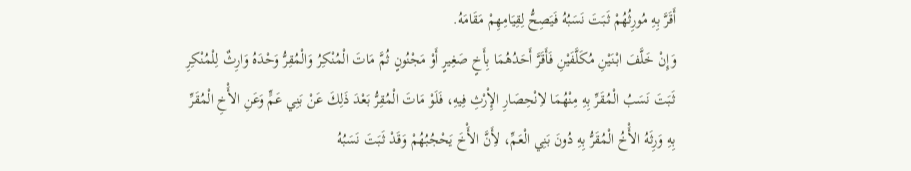أَقَرَّ بِهِ مُورِثُهُمْ ثَبَتَ نَسَبُهُ فَيَصِحُّ لِقِيَامِهِمْ مَقَامَهُ.
وَإِنْ خَلَّفَ ابْنَيْنِ مُكَلَّفَيْنِ فَأَقَرَّ أَحَدُهُمَا بِأَخٍ صَغِيرٍ أَوْ مَجْنُونٍ ثُمَّ مَاتَ الْمُنْكِرُ وَالْمُقِرُّ وَحْدَهُ وَارِثٌ لِلْمُنْكِرِ ثَبَتَ نَسَبُ الْمُقَرِّ بِهِ مِنْهُمَا لاِنْحِصَارِ الإِْرْثِ فِيهِ، فَلَوْ مَاتَ الْمُقِرُّ بَعْدَ ذَلِكَ عَنْ بَنِي عَمٍّ وَعَنِ الأَْخِ الْمُقَرِّ بِهِ وَرِثَهُ الأَْخُ الْمُقَرُّ بِهِ دُونَ بَنِي الْعَمِّ، لأَِنَّ الأَْخَ يَحْجُبُهُمْ وَقَدْ ثَبَتَ نَسَبُهُ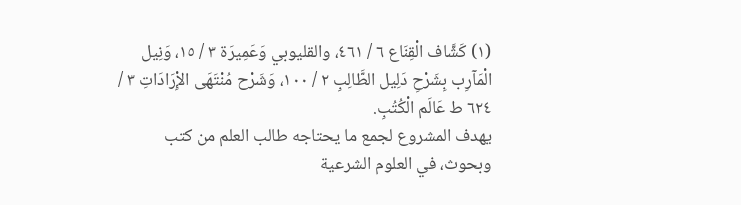(١) كَشَّاف الْقِنَاع ٦ / ٤٦١، والقليوبي وَعَمِيرَة ٣ / ١٥، وَنِيل الْمَآرِب بِشَرْحِ دَلِيل الطَّالِبِ ٢ / ١٠٠، وَشَرْح مُنْتَهَى الإِْرَادَاتِ ٣ / ٦٢٤ ط عَالَم الْكُتُبِ.
يهدف المشروع لجمع ما يحتاجه طالب العلم من كتب وبحوث، في العلوم الشرعية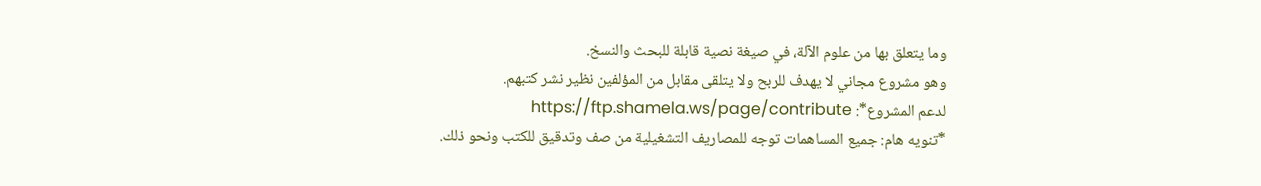وما يتعلق بها من علوم الآلة، في صيغة نصية قابلة للبحث والنسخ.
وهو مشروع مجاني لا يهدف للربح ولا يتلقى مقابل من المؤلفين نظير نشر كتبهم.
لدعم المشروع*: https://ftp.shamela.ws/page/contribute
*تنويه هام: جميع المساهمات توجه للمصاريف التشغيلية من صف وتدقيق للكتب ونحو ذلك.